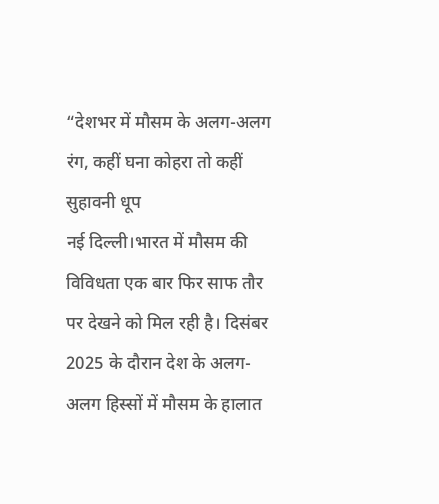“देशभर में मौसम के अलग-अलग रंग, कहीं घना कोहरा तो कहीं सुहावनी धूप
नई दिल्ली।भारत में मौसम की विविधता एक बार फिर साफ तौर पर देखने को मिल रही है। दिसंबर 2025 के दौरान देश के अलग-अलग हिस्सों में मौसम के हालात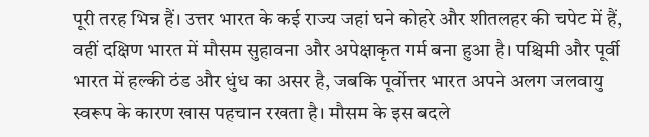पूरी तरह भिन्न हैं। उत्तर भारत के कई राज्य जहां घने कोहरे और शीतलहर की चपेट में हैं, वहीं दक्षिण भारत में मौसम सुहावना और अपेक्षाकृत गर्म बना हुआ है। पश्चिमी और पूर्वी भारत में हल्की ठंड और धुंध का असर है, जबकि पूर्वोत्तर भारत अपने अलग जलवायु स्वरूप के कारण खास पहचान रखता है। मौसम के इस बदले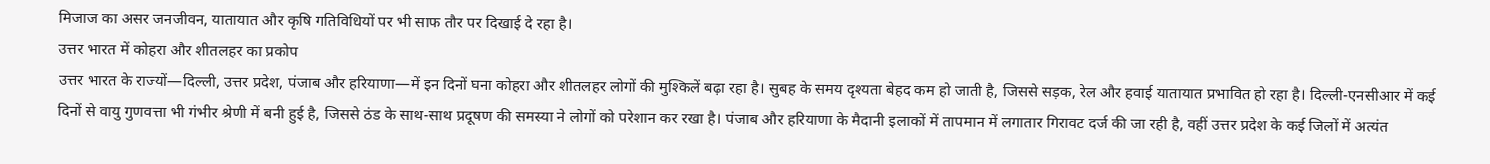मिजाज का असर जनजीवन, यातायात और कृषि गतिविधियों पर भी साफ तौर पर दिखाई दे रहा है।
उत्तर भारत में कोहरा और शीतलहर का प्रकोप
उत्तर भारत के राज्यों—दिल्ली, उत्तर प्रदेश, पंजाब और हरियाणा—में इन दिनों घना कोहरा और शीतलहर लोगों की मुश्किलें बढ़ा रहा है। सुबह के समय दृश्यता बेहद कम हो जाती है, जिससे सड़क, रेल और हवाई यातायात प्रभावित हो रहा है। दिल्ली-एनसीआर में कई दिनों से वायु गुणवत्ता भी गंभीर श्रेणी में बनी हुई है, जिससे ठंड के साथ-साथ प्रदूषण की समस्या ने लोगों को परेशान कर रखा है। पंजाब और हरियाणा के मैदानी इलाकों में तापमान में लगातार गिरावट दर्ज की जा रही है, वहीं उत्तर प्रदेश के कई जिलों में अत्यंत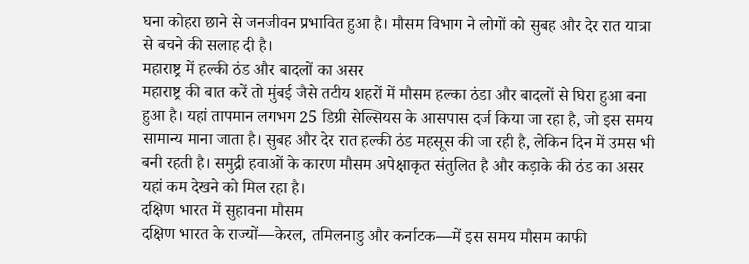घना कोहरा छाने से जनजीवन प्रभावित हुआ है। मौसम विभाग ने लोगों को सुबह और देर रात यात्रा से बचने की सलाह दी है।
महाराष्ट्र में हल्की ठंड और बादलों का असर
महाराष्ट्र की बात करें तो मुंबई जैसे तटीय शहरों में मौसम हल्का ठंडा और बादलों से घिरा हुआ बना हुआ है। यहां तापमान लगभग 25 डिग्री सेल्सियस के आसपास दर्ज किया जा रहा है, जो इस समय सामान्य माना जाता है। सुबह और देर रात हल्की ठंड महसूस की जा रही है, लेकिन दिन में उमस भी बनी रहती है। समुद्री हवाओं के कारण मौसम अपेक्षाकृत संतुलित है और कड़ाके की ठंड का असर यहां कम देखने को मिल रहा है।
दक्षिण भारत में सुहावना मौसम
दक्षिण भारत के राज्यों—केरल, तमिलनाडु और कर्नाटक—में इस समय मौसम काफी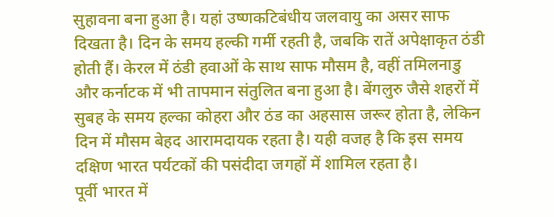सुहावना बना हुआ है। यहां उष्णकटिबंधीय जलवायु का असर साफ दिखता है। दिन के समय हल्की गर्मी रहती है, जबकि रातें अपेक्षाकृत ठंडी होती हैं। केरल में ठंडी हवाओं के साथ साफ मौसम है, वहीं तमिलनाडु और कर्नाटक में भी तापमान संतुलित बना हुआ है। बेंगलुरु जैसे शहरों में सुबह के समय हल्का कोहरा और ठंड का अहसास जरूर होता है, लेकिन दिन में मौसम बेहद आरामदायक रहता है। यही वजह है कि इस समय दक्षिण भारत पर्यटकों की पसंदीदा जगहों में शामिल रहता है।
पूर्वी भारत में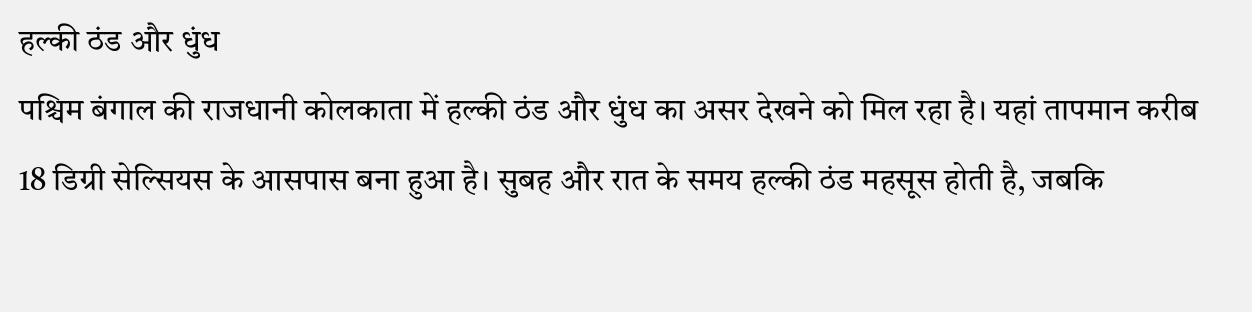हल्की ठंड और धुंध
पश्चिम बंगाल की राजधानी कोलकाता में हल्की ठंड और धुंध का असर देखने को मिल रहा है। यहां तापमान करीब 18 डिग्री सेल्सियस के आसपास बना हुआ है। सुबह और रात के समय हल्की ठंड महसूस होती है, जबकि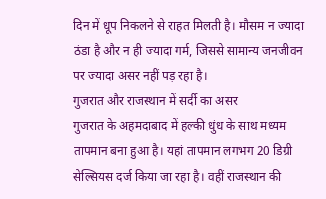दिन में धूप निकलने से राहत मिलती है। मौसम न ज्यादा ठंडा है और न ही ज्यादा गर्म, जिससे सामान्य जनजीवन पर ज्यादा असर नहीं पड़ रहा है।
गुजरात और राजस्थान में सर्दी का असर
गुजरात के अहमदाबाद में हल्की धुंध के साथ मध्यम तापमान बना हुआ है। यहां तापमान लगभग 20 डिग्री सेल्सियस दर्ज किया जा रहा है। वहीं राजस्थान की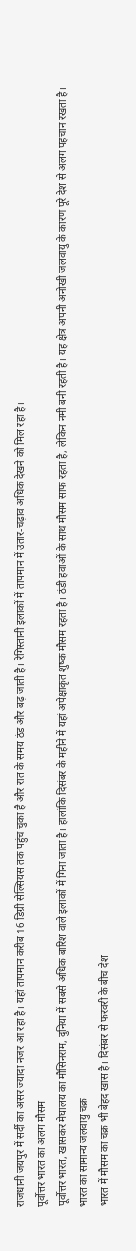राजधानी जयपुर में सर्दी का असर ज्यादा नजर आ रहा है। यहां तापमान करीब 16 डिग्री सेल्सियस तक पहुंच चुका है और रात के समय ठंड और बढ़ जाती है। रेगिस्तानी इलाकों में तापमान में उतार-चढ़ाव अधिक देखने को मिल रहा है।
पूर्वोत्तर भारत का अलग मौसम
पूर्वोत्तर भारत, खासकर मेघालय का मौसिनराम, दुनिया में सबसे अधिक बारिश वाले इलाकों में गिना जाता है। हालांकि दिसंबर के महीने में यहां अपेक्षाकृत शुष्क मौसम रहता है। ठंडी हवाओं के साथ मौसम साफ रहता है, लेकिन नमी बनी रहती है। यह क्षेत्र अपनी अनोखी जलवायु के कारण पूरे देश से अलग पहचान रखता है।
भारत का सामान्य जलवायु चक्र
भारत में मौसम का चक्र भी बेहद खास है। दिसंबर से फरवरी के बीच देश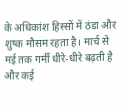के अधिकांश हिस्सों में ठंडा और शुष्क मौसम रहता है। मार्च से मई तक गर्मी धीरे-धीरे बढ़ती है और कई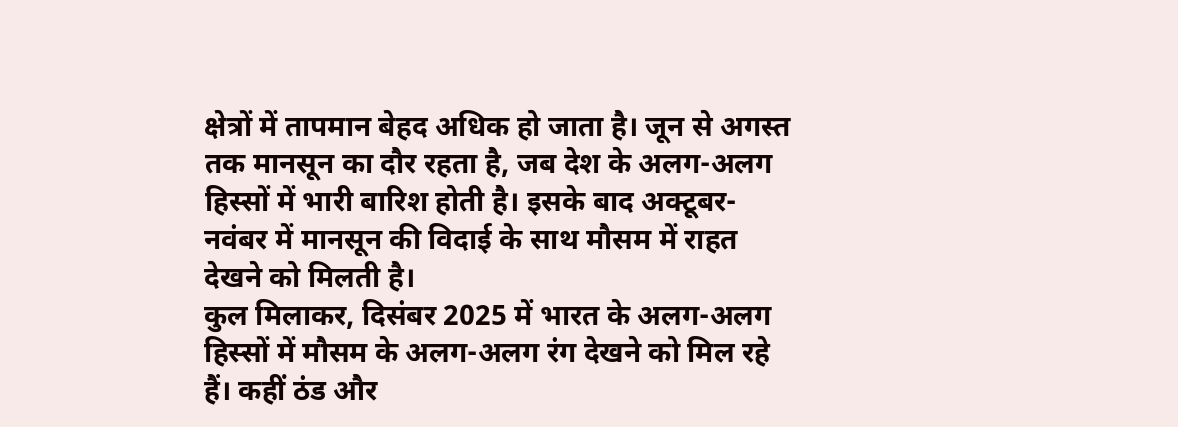क्षेत्रों में तापमान बेहद अधिक हो जाता है। जून से अगस्त तक मानसून का दौर रहता है, जब देश के अलग-अलग हिस्सों में भारी बारिश होती है। इसके बाद अक्टूबर-नवंबर में मानसून की विदाई के साथ मौसम में राहत देखने को मिलती है।
कुल मिलाकर, दिसंबर 2025 में भारत के अलग-अलग हिस्सों में मौसम के अलग-अलग रंग देखने को मिल रहे हैं। कहीं ठंड और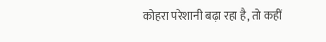कोहरा परेशानी बढ़ा रहा है, तो कहीं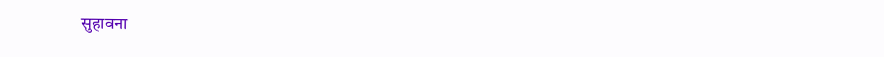सुहावना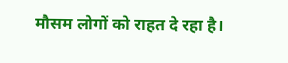मौसम लोगों को राहत दे रहा है।